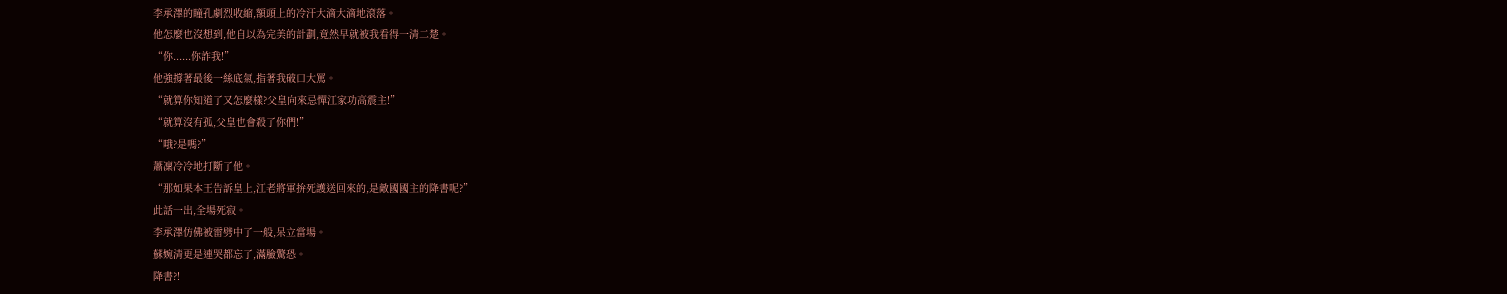李承澤的瞳孔劇烈收縮,額頭上的冷汗大滴大滴地滾落。
他怎麼也沒想到,他自以為完美的計劃,竟然早就被我看得一清二楚。
“你......你詐我!”
他強撐著最後一絲底氣,指著我破口大罵。
“就算你知道了又怎麼樣?父皇向來忌憚江家功高震主!”
“就算沒有孤,父皇也會殺了你們!”
“哦?是嗎?”
蕭凜冷冷地打斷了他。
“那如果本王告訴皇上,江老將軍拚死護送回來的,是敵國國主的降書呢?”
此話一出,全場死寂。
李承澤仿佛被雷劈中了一般,呆立當場。
蘇婉清更是連哭都忘了,滿臉驚恐。
降書?!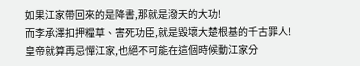如果江家帶回來的是降書,那就是潑天的大功!
而李承澤扣押糧草、害死功臣,就是毀壞大楚根基的千古罪人!
皇帝就算再忌憚江家,也絕不可能在這個時候動江家分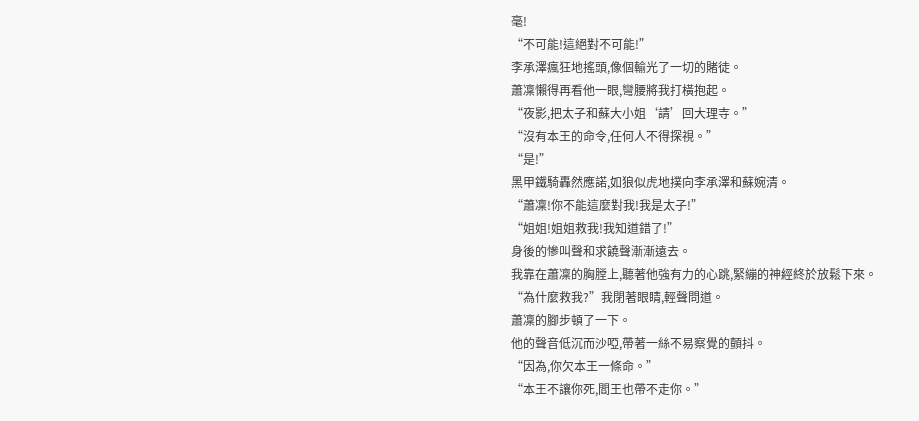毫!
“不可能!這絕對不可能!”
李承澤瘋狂地搖頭,像個輸光了一切的賭徒。
蕭凜懶得再看他一眼,彎腰將我打橫抱起。
“夜影,把太子和蘇大小姐‘請’回大理寺。”
“沒有本王的命令,任何人不得探視。”
“是!”
黑甲鐵騎轟然應諾,如狼似虎地撲向李承澤和蘇婉清。
“蕭凜!你不能這麼對我!我是太子!”
“姐姐!姐姐救我!我知道錯了!”
身後的慘叫聲和求饒聲漸漸遠去。
我靠在蕭凜的胸膛上,聽著他強有力的心跳,緊繃的神經終於放鬆下來。
“為什麼救我?”我閉著眼睛,輕聲問道。
蕭凜的腳步頓了一下。
他的聲音低沉而沙啞,帶著一絲不易察覺的顫抖。
“因為,你欠本王一條命。”
“本王不讓你死,閻王也帶不走你。”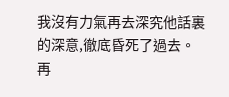我沒有力氣再去深究他話裏的深意,徹底昏死了過去。
再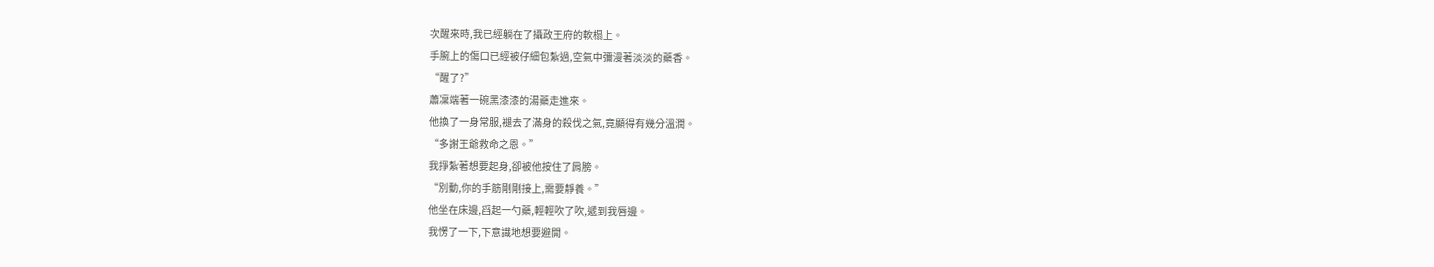次醒來時,我已經躺在了攝政王府的軟榻上。
手腕上的傷口已經被仔細包紮過,空氣中彌漫著淡淡的藥香。
“醒了?”
蕭凜端著一碗黑漆漆的湯藥走進來。
他換了一身常服,褪去了滿身的殺伐之氣,竟顯得有幾分溫潤。
“多謝王爺救命之恩。”
我掙紮著想要起身,卻被他按住了肩膀。
“別動,你的手筋剛剛接上,需要靜養。”
他坐在床邊,舀起一勺藥,輕輕吹了吹,遞到我唇邊。
我愣了一下,下意識地想要避開。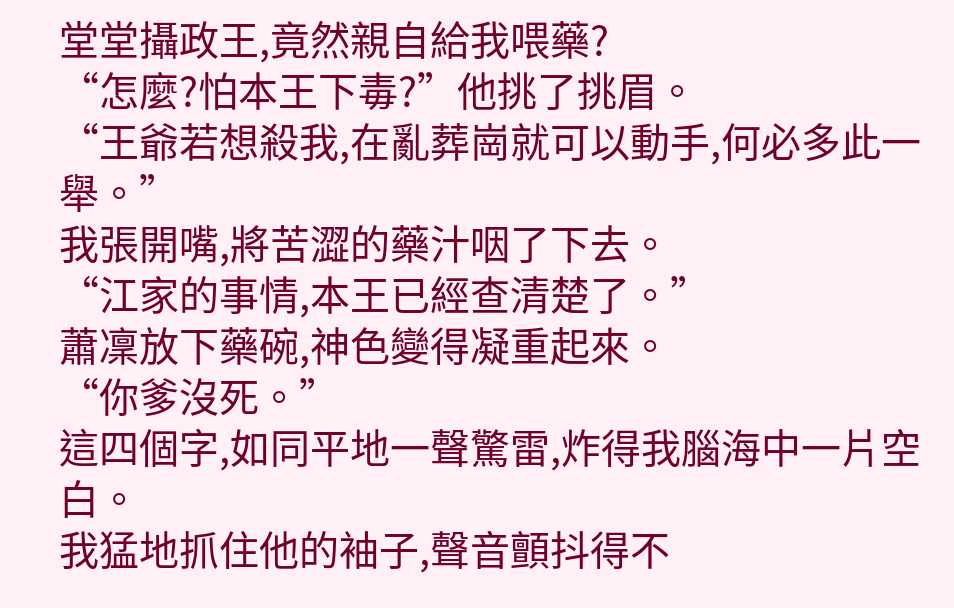堂堂攝政王,竟然親自給我喂藥?
“怎麼?怕本王下毒?”他挑了挑眉。
“王爺若想殺我,在亂葬崗就可以動手,何必多此一舉。”
我張開嘴,將苦澀的藥汁咽了下去。
“江家的事情,本王已經查清楚了。”
蕭凜放下藥碗,神色變得凝重起來。
“你爹沒死。”
這四個字,如同平地一聲驚雷,炸得我腦海中一片空白。
我猛地抓住他的袖子,聲音顫抖得不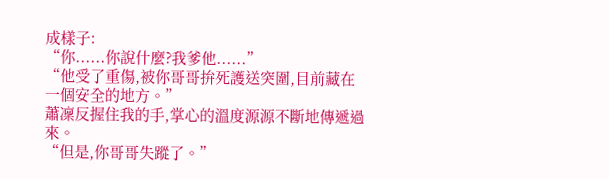成樣子:
“你......你說什麼?我爹他......”
“他受了重傷,被你哥哥拚死護送突圍,目前藏在一個安全的地方。”
蕭凜反握住我的手,掌心的溫度源源不斷地傳遞過來。
“但是,你哥哥失蹤了。”